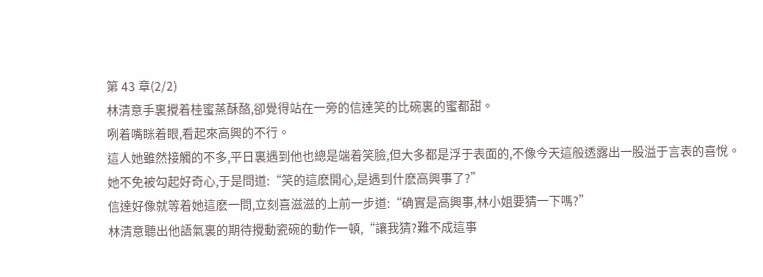第 43 章(2/2)
林清意手裏攪着桂蜜蒸酥酪,卻覺得站在一旁的信達笑的比碗裏的蜜都甜。
咧着嘴眯着眼,看起來高興的不行。
這人她雖然接觸的不多,平日裏遇到他也總是端着笑臉,但大多都是浮于表面的,不像今天這般透露出一股溢于言表的喜悅。
她不免被勾起好奇心,于是問道:“笑的這麽開心,是遇到什麽高興事了?”
信達好像就等着她這麽一問,立刻喜滋滋的上前一步道:“确實是高興事,林小姐要猜一下嗎?”
林清意聽出他語氣裏的期待攪動瓷碗的動作一頓,“讓我猜?難不成這事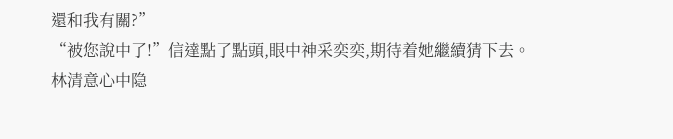還和我有關?”
“被您說中了!”信達點了點頭,眼中神采奕奕,期待着她繼續猜下去。
林清意心中隐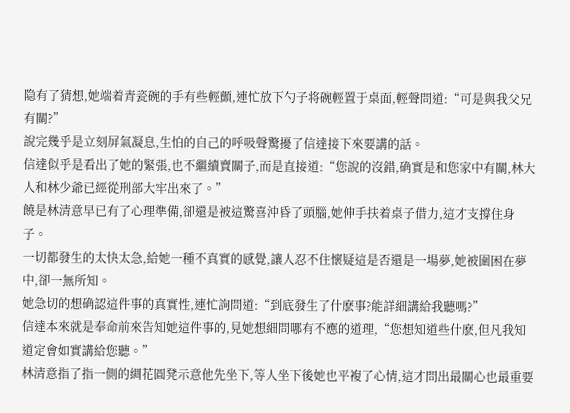隐有了猜想,她端着青瓷碗的手有些輕顫,連忙放下勺子将碗輕置于桌面,輕聲問道:“可是與我父兄有關?”
說完幾乎是立刻屏氣凝息,生怕的自己的呼吸聲驚擾了信達接下來要講的話。
信達似乎是看出了她的緊張,也不繼續賣關子,而是直接道:“您說的沒錯,确實是和您家中有關,林大人和林少爺已經從刑部大牢出來了。”
饒是林清意早已有了心理準備,卻還是被這驚喜沖昏了頭腦,她伸手扶着桌子借力,這才支撐住身子。
一切都發生的太快太急,給她一種不真實的感覺,讓人忍不住懷疑這是否還是一場夢,她被圍困在夢中,卻一無所知。
她急切的想确認這件事的真實性,連忙詢問道:“到底發生了什麽事?能詳細講給我聽嗎?”
信達本來就是奉命前來告知她這件事的,見她想細問哪有不應的道理,“您想知道些什麽,但凡我知道定會如實講給您聽。”
林清意指了指一側的綢花圓凳示意他先坐下,等人坐下後她也平複了心情,這才問出最關心也最重要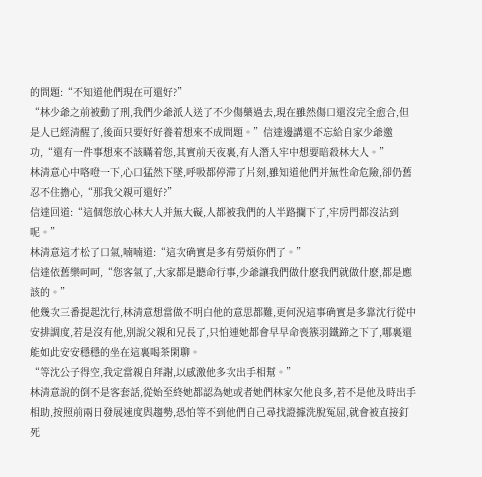的問題:“不知道他們現在可還好?”
“林少爺之前被動了刑,我們少爺派人送了不少傷藥過去,現在雖然傷口還沒完全愈合,但是人已經清醒了,後面只要好好養着想來不成問題。”信達邊講還不忘給自家少爺邀功,“還有一件事想來不該瞞着您,其實前天夜裏,有人潛入牢中想要暗殺林大人。”
林清意心中咯噔一下,心口猛然下墜,呼吸都停滞了片刻,雖知道他們并無性命危險,卻仍舊忍不住擔心,“那我父親可還好?”
信達回道:“這個您放心林大人并無大礙,人都被我們的人半路攔下了,牢房門都沒沾到呢。”
林清意這才松了口氣,喃喃道:“這次确實是多有勞煩你們了。”
信達依舊樂呵呵,“您客氣了,大家都是聽命行事,少爺讓我們做什麽我們就做什麽,都是應該的。”
他幾次三番提起沈行,林清意想當做不明白他的意思都難,更何況這事确實是多靠沈行從中安排調度,若是沒有他,別說父親和兄長了,只怕連她都會早早命喪簇羽鐵蹄之下了,哪裏還能如此安安穩穩的坐在這裏喝茶閑聊。
“等沈公子得空,我定當親自拜謝,以感激他多次出手相幫。”
林清意說的倒不是客套話,從始至終她都認為她或者她們林家欠他良多,若不是他及時出手相助,按照前兩日發展速度與趨勢,恐怕等不到他們自己尋找證據洗脫冤屈,就會被直接釘死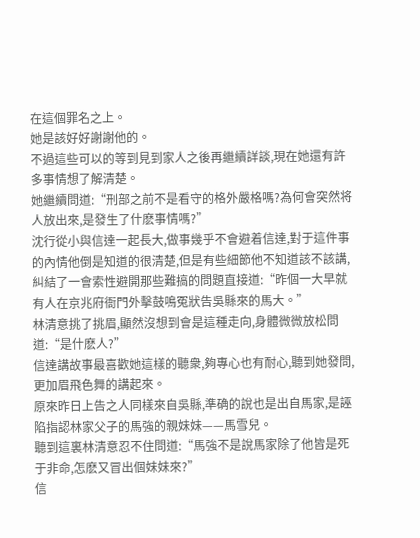在這個罪名之上。
她是該好好謝謝他的。
不過這些可以的等到見到家人之後再繼續詳談,現在她還有許多事情想了解清楚。
她繼續問道:“刑部之前不是看守的格外嚴格嗎?為何會突然将人放出來,是發生了什麽事情嗎?”
沈行從小與信達一起長大,做事幾乎不會避着信達,對于這件事的內情他倒是知道的很清楚,但是有些細節他不知道該不該講,糾結了一會索性避開那些難搞的問題直接道:“昨個一大早就有人在京兆府衙門外擊鼓鳴冤狀告吳縣來的馬大。”
林清意挑了挑眉,顯然沒想到會是這種走向,身體微微放松問道:“是什麽人?”
信達講故事最喜歡她這樣的聽衆,夠專心也有耐心,聽到她發問,更加眉飛色舞的講起來。
原來昨日上告之人同樣來自吳縣,準确的說也是出自馬家,是誣陷指認林家父子的馬強的親妹妹——馬雪兒。
聽到這裏林清意忍不住問道:“馬強不是說馬家除了他皆是死于非命,怎麽又冒出個妹妹來?”
信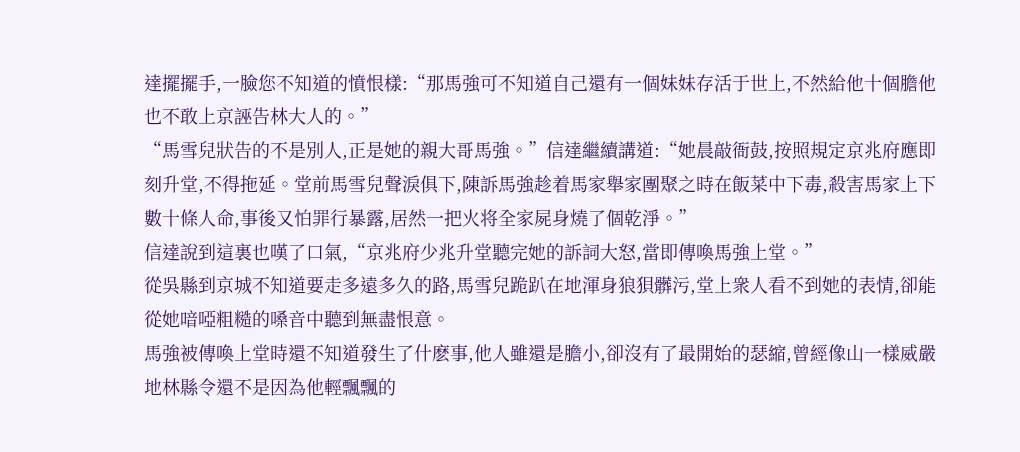達擺擺手,一臉您不知道的憤恨樣:“那馬強可不知道自己還有一個妹妹存活于世上,不然給他十個膽他也不敢上京誣告林大人的。”
“馬雪兒狀告的不是別人,正是她的親大哥馬強。”信達繼續講道:“她晨敲衙鼓,按照規定京兆府應即刻升堂,不得拖延。堂前馬雪兒聲淚俱下,陳訴馬強趁着馬家舉家團聚之時在飯菜中下毒,殺害馬家上下數十條人命,事後又怕罪行暴露,居然一把火将全家屍身燒了個乾淨。”
信達說到這裏也嘆了口氣,“京兆府少兆升堂聽完她的訴詞大怒,當即傳喚馬強上堂。”
從吳縣到京城不知道要走多遠多久的路,馬雪兒跪趴在地渾身狼狽髒污,堂上衆人看不到她的表情,卻能從她喑啞粗糙的嗓音中聽到無盡恨意。
馬強被傳喚上堂時還不知道發生了什麽事,他人雖還是膽小,卻沒有了最開始的瑟縮,曾經像山一樣威嚴地林縣令還不是因為他輕飄飄的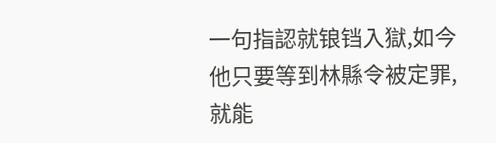一句指認就锒铛入獄,如今他只要等到林縣令被定罪,就能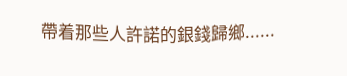帶着那些人許諾的銀錢歸鄉......